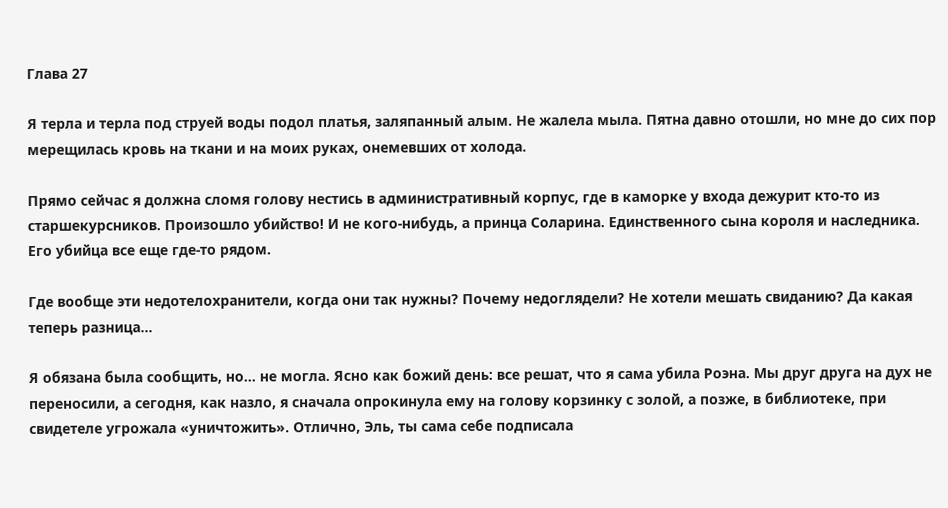Глава 27

Я терла и терла под струей воды подол платья, заляпанный алым. Не жалела мыла. Пятна давно отошли, но мне до сих пор мерещилась кровь на ткани и на моих руках, онемевших от холода.

Прямо сейчас я должна сломя голову нестись в административный корпус, где в каморке у входа дежурит кто-то из старшекурсников. Произошло убийство! И не кого-нибудь, а принца Соларина. Единственного сына короля и наследника. Его убийца все еще где-то рядом.

Где вообще эти недотелохранители, когда они так нужны? Почему недоглядели? Не хотели мешать свиданию? Да какая теперь разница…

Я обязана была сообщить, но… не могла. Ясно как божий день: все решат, что я сама убила Роэна. Мы друг друга на дух не переносили, а сегодня, как назло, я сначала опрокинула ему на голову корзинку с золой, а позже, в библиотеке, при свидетеле угрожала «уничтожить». Отлично, Эль, ты сама себе подписала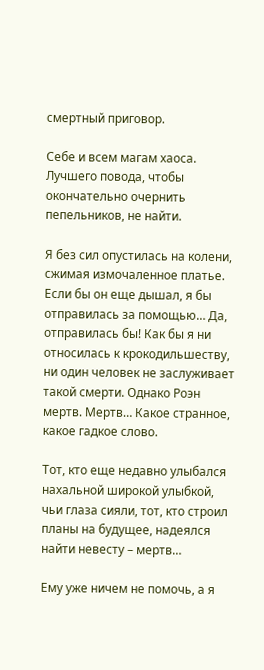смертный приговор.

Себе и всем магам хаоса. Лучшего повода, чтобы окончательно очернить пепельников, не найти.

Я без сил опустилась на колени, сжимая измочаленное платье. Если бы он еще дышал, я бы отправилась за помощью… Да, отправилась бы! Как бы я ни относилась к крокодильшеству, ни один человек не заслуживает такой смерти. Однако Роэн мертв. Мертв… Какое странное, какое гадкое слово.

Тот, кто еще недавно улыбался нахальной широкой улыбкой, чьи глаза сияли, тот, кто строил планы на будущее, надеялся найти невесту – мертв…

Ему уже ничем не помочь, а я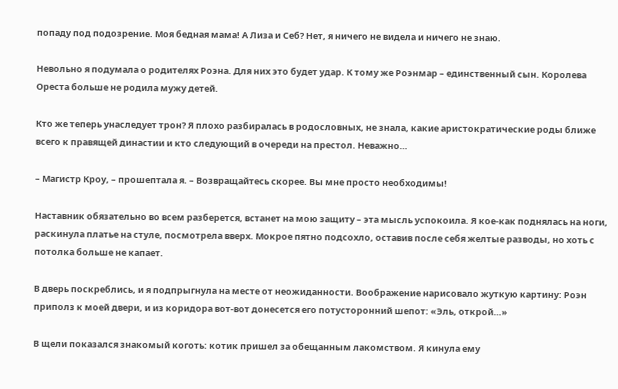попаду под подозрение. Моя бедная мама! А Лиза и Себ? Нет, я ничего не видела и ничего не знаю.

Невольно я подумала о родителях Роэна. Для них это будет удар. К тому же Роэнмар – единственный сын. Королева Ореста больше не родила мужу детей.

Кто же теперь унаследует трон? Я плохо разбиралась в родословных, не знала, какие аристократические роды ближе всего к правящей династии и кто следующий в очереди на престол. Неважно…

– Магистр Кроу, – прошептала я. – Возвращайтесь скорее. Вы мне просто необходимы!

Наставник обязательно во всем разберется, встанет на мою защиту – эта мысль успокоила. Я кое-как поднялась на ноги, раскинула платье на стуле, посмотрела вверх. Мокрое пятно подсохло, оставив после себя желтые разводы, но хоть с потолка больше не капает.

В дверь поскреблись, и я подпрыгнула на месте от неожиданности. Воображение нарисовало жуткую картину: Роэн приполз к моей двери, и из коридора вот-вот донесется его потусторонний шепот: «Эль, открой…»

В щели показался знакомый коготь: котик пришел за обещанным лакомством. Я кинула ему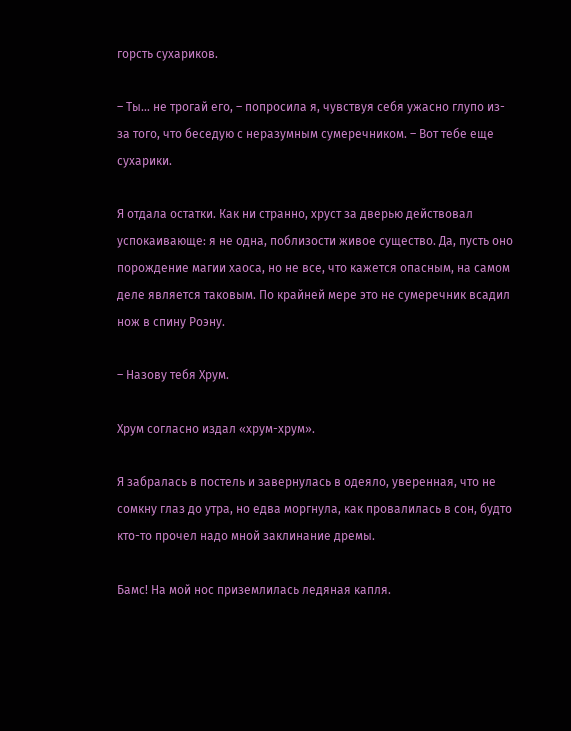горсть сухариков.

– Ты… не трогай его, – попросила я, чувствуя себя ужасно глупо из-за того, что беседую с неразумным сумеречником. – Вот тебе еще сухарики.

Я отдала остатки. Как ни странно, хруст за дверью действовал успокаивающе: я не одна, поблизости живое существо. Да, пусть оно порождение магии хаоса, но не все, что кажется опасным, на самом деле является таковым. По крайней мере это не сумеречник всадил нож в спину Роэну.

– Назову тебя Хрум.

Хрум согласно издал «хрум-хрум».

Я забралась в постель и завернулась в одеяло, уверенная, что не сомкну глаз до утра, но едва моргнула, как провалилась в сон, будто кто-то прочел надо мной заклинание дремы.

Бамс! На мой нос приземлилась ледяная капля.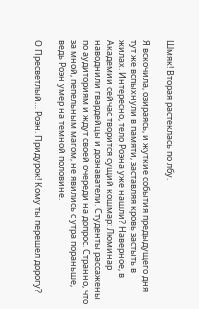Шмяк! Вторая растеклась по лбу.

Я вскочила, озираясь, и жуткие события предыдущего дня тут же вспыхнули в памяти, заставляя кровь застыть в жилах. Интересно, тело Роэна уже нашли? Наверное, в Академии сейчас творится сущий кошмар: Люминар наводнили гвардейцы и дознаватели. Студенты рассажены по аудиториям и ждут своей очереди на допрос. Странно, что за мной, пепельным магом, не явились с утра пораньше, ведь Роэн умер на темной половине.

О Пресветлый… Роэн. Придурок! Кому ты перешел дорогу?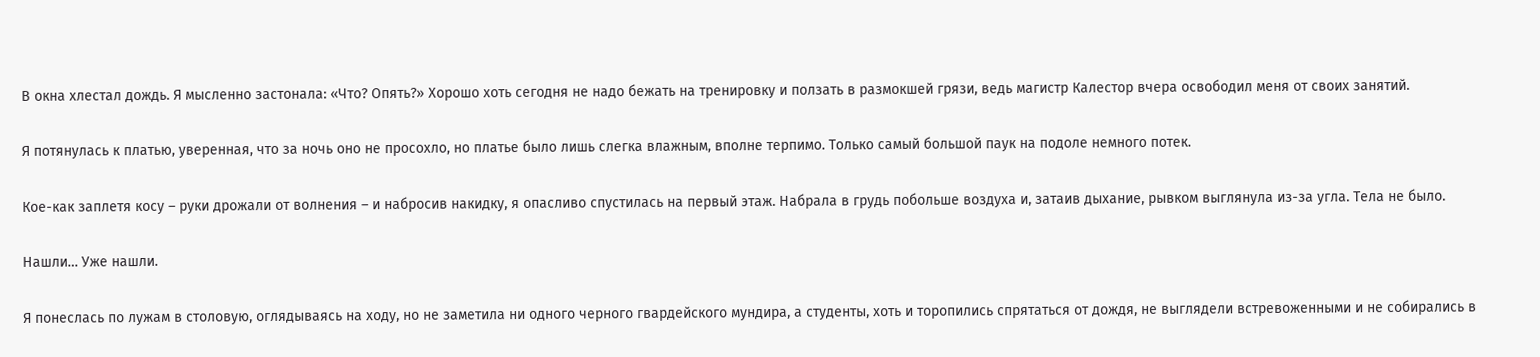В окна хлестал дождь. Я мысленно застонала: «Что? Опять?» Хорошо хоть сегодня не надо бежать на тренировку и ползать в размокшей грязи, ведь магистр Калестор вчера освободил меня от своих занятий.

Я потянулась к платью, уверенная, что за ночь оно не просохло, но платье было лишь слегка влажным, вполне терпимо. Только самый большой паук на подоле немного потек.

Кое-как заплетя косу – руки дрожали от волнения – и набросив накидку, я опасливо спустилась на первый этаж. Набрала в грудь побольше воздуха и, затаив дыхание, рывком выглянула из-за угла. Тела не было.

Нашли… Уже нашли.

Я понеслась по лужам в столовую, оглядываясь на ходу, но не заметила ни одного черного гвардейского мундира, а студенты, хоть и торопились спрятаться от дождя, не выглядели встревоженными и не собирались в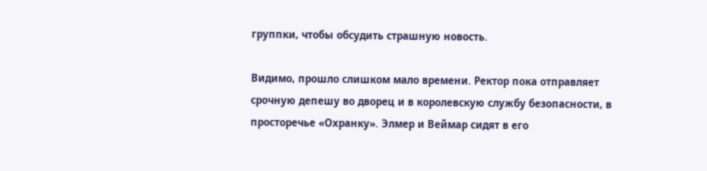группки, чтобы обсудить страшную новость.

Видимо, прошло слишком мало времени. Ректор пока отправляет срочную депешу во дворец и в королевскую службу безопасности, в просторечье «Охранку». Элмер и Веймар сидят в его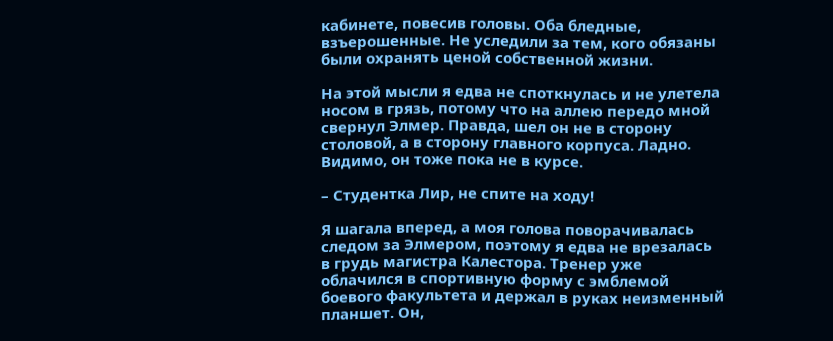кабинете, повесив головы. Оба бледные, взъерошенные. Не уследили за тем, кого обязаны были охранять ценой собственной жизни.

На этой мысли я едва не споткнулась и не улетела носом в грязь, потому что на аллею передо мной свернул Элмер. Правда, шел он не в сторону столовой, а в сторону главного корпуса. Ладно. Видимо, он тоже пока не в курсе.

– Студентка Лир, не спите на ходу!

Я шагала вперед, а моя голова поворачивалась следом за Элмером, поэтому я едва не врезалась в грудь магистра Калестора. Тренер уже облачился в спортивную форму с эмблемой боевого факультета и держал в руках неизменный планшет. Он,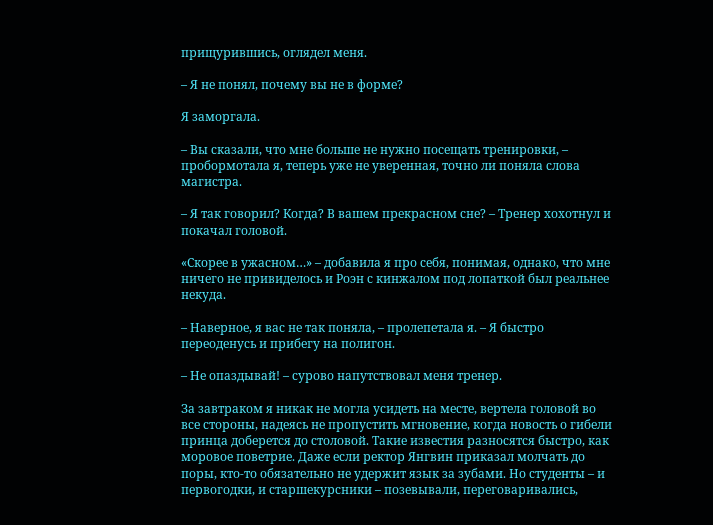прищурившись, оглядел меня.

– Я не понял, почему вы не в форме?

Я заморгала.

– Вы сказали, что мне больше не нужно посещать тренировки, – пробормотала я, теперь уже не уверенная, точно ли поняла слова магистра.

– Я так говорил? Когда? В вашем прекрасном сне? – Тренер хохотнул и покачал головой.

«Скорее в ужасном…» – добавила я про себя, понимая, однако, что мне ничего не привиделось и Роэн с кинжалом под лопаткой был реальнее некуда.

– Наверное, я вас не так поняла, – пролепетала я. – Я быстро переоденусь и прибегу на полигон.

– Не опаздывай! – сурово напутствовал меня тренер.

За завтраком я никак не могла усидеть на месте, вертела головой во все стороны, надеясь не пропустить мгновение, когда новость о гибели принца доберется до столовой. Такие известия разносятся быстро, как моровое поветрие. Даже если ректор Янгвин приказал молчать до поры, кто-то обязательно не удержит язык за зубами. Но студенты – и первогодки, и старшекурсники – позевывали, переговаривались,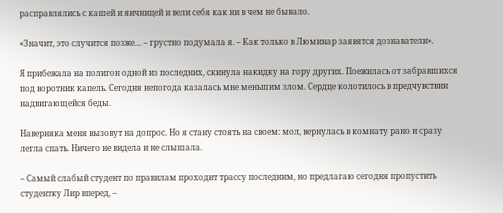расправлялись с кашей и яичницей и вели себя как ни в чем не бывало.

«Значит, это случится позже… – грустно подумала я. – Как только в Люминар заявятся дознаватели».

Я прибежала на полигон одной из последних, скинула накидку на гору других. Поежилась от забравшихся под воротник капель. Сегодня непогода казалась мне меньшим злом. Сердце колотилось в предчувствии надвигающейся беды.

Наверняка меня вызовут на допрос. Но я стану стоять на своем: мол, вернулась в комнату рано и сразу легла спать. Ничего не видела и не слышала.

– Самый слабый студент по правилам проходит трассу последним, но предлагаю сегодня пропустить студентку Лир вперед, –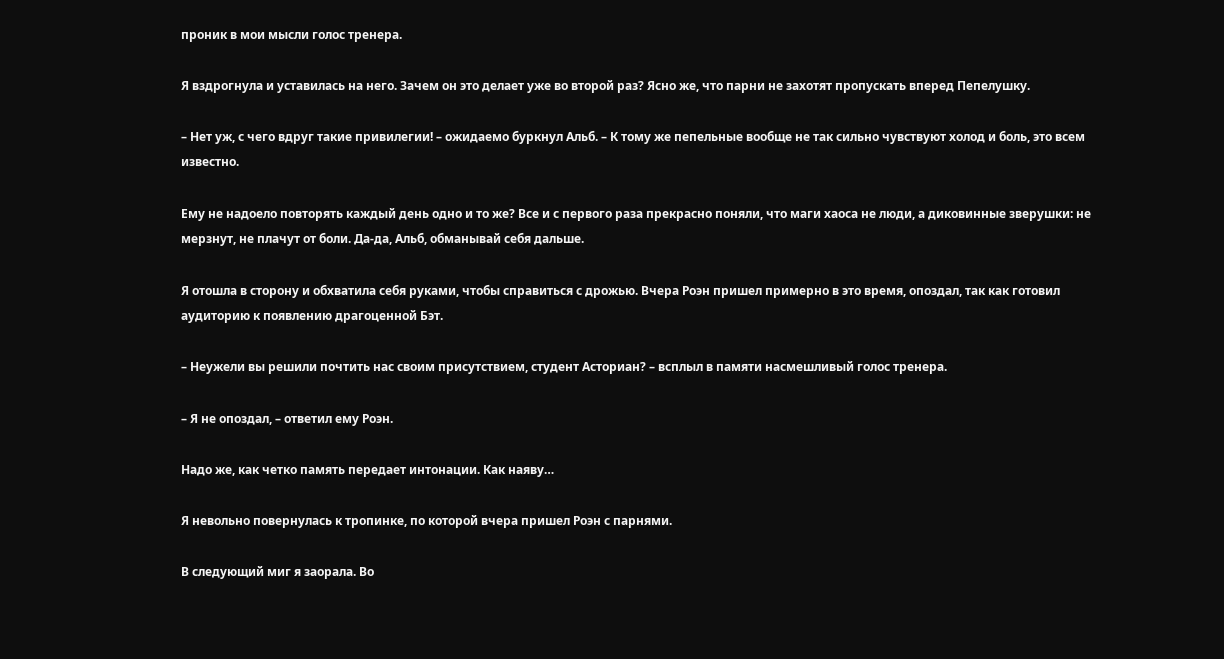проник в мои мысли голос тренера.

Я вздрогнула и уставилась на него. Зачем он это делает уже во второй раз? Ясно же, что парни не захотят пропускать вперед Пепелушку.

– Нет уж, с чего вдруг такие привилегии! – ожидаемо буркнул Альб. – К тому же пепельные вообще не так сильно чувствуют холод и боль, это всем известно.

Ему не надоело повторять каждый день одно и то же? Все и с первого раза прекрасно поняли, что маги хаоса не люди, а диковинные зверушки: не мерзнут, не плачут от боли. Да-да, Альб, обманывай себя дальше.

Я отошла в сторону и обхватила себя руками, чтобы справиться с дрожью. Вчера Роэн пришел примерно в это время, опоздал, так как готовил аудиторию к появлению драгоценной Бэт.

– Неужели вы решили почтить нас своим присутствием, студент Асториан? – всплыл в памяти насмешливый голос тренера.

– Я не опоздал, – ответил ему Роэн.

Надо же, как четко память передает интонации. Как наяву…

Я невольно повернулась к тропинке, по которой вчера пришел Роэн с парнями.

В следующий миг я заорала. Во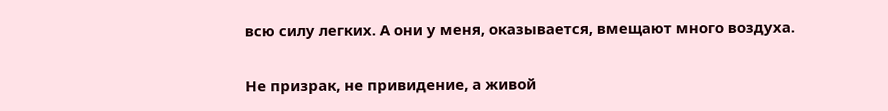всю силу легких. А они у меня, оказывается, вмещают много воздуха.

Не призрак, не привидение, а живой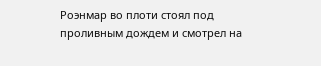Роэнмар во плоти стоял под проливным дождем и смотрел на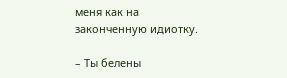меня как на законченную идиотку.

– Ты белены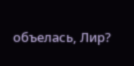объелась, Лир?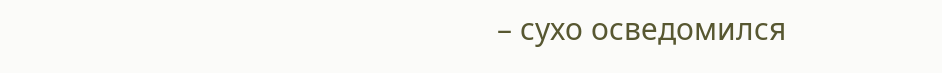– сухо осведомился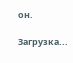он.

Загрузка...